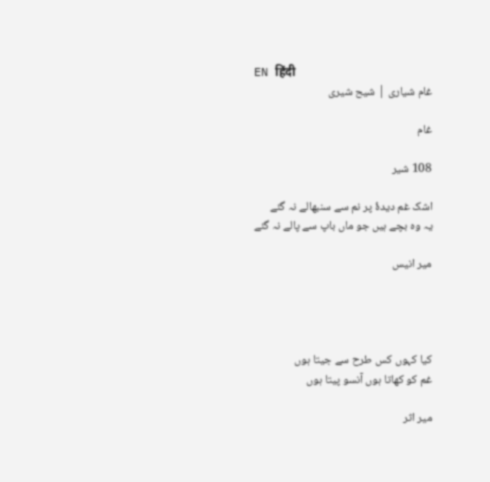EN हिंदी
غام شیاری | شیح شیری

غام

108 شیر

اشک غم دیدۂ پر نم سے سنبھالے نہ گئے
یہ وہ بچے ہیں جو ماں باپ سے پالے نہ گئے

میر انیس




کیا کہوں کس طرح سے جیتا ہوں
غم کو کھاتا ہوں آنسو پیتا ہوں

میر اثر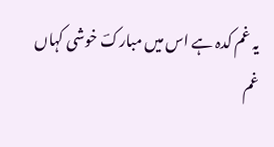یہ غم کدہ ہے اس میں مبارکؔ خوشی کہاں
غم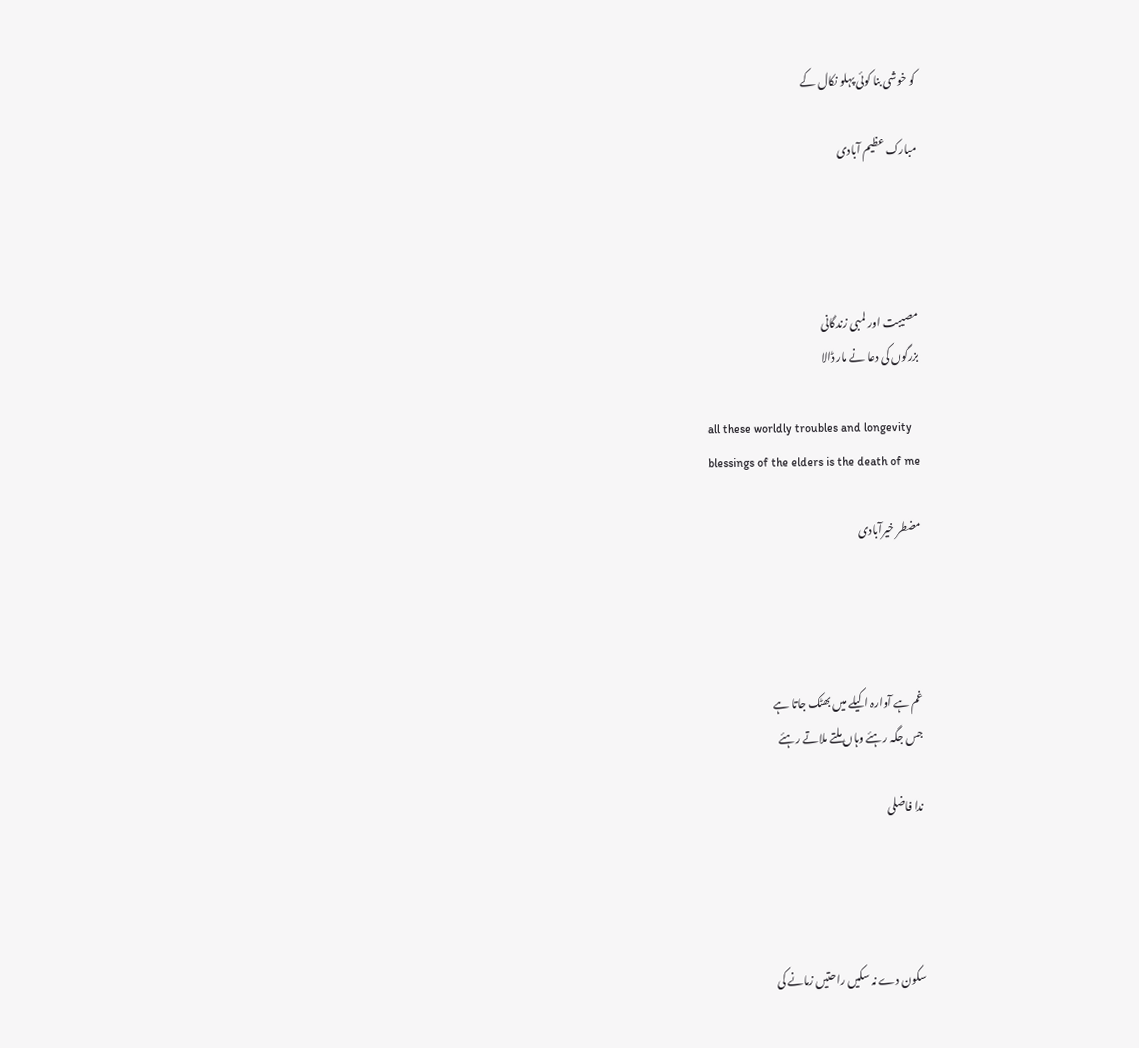کو خوشی بنا کوئی پہلو نکال کے

مبارک عظیم آبادی




مصیبت اور لمبی زندگانی
بزرگوں کی دعا نے مار ڈالا

all these worldly troubles and longevity
blessings of the elders is the death of me

مضطر خیرآبادی




غم ہے آوارہ اکیلے میں بھٹک جاتا ہے
جس جگہ رہئے وہاں ملتے ملاتے رہئے

ندا فاضلی




سکون دے نہ سکیں راحتیں زمانے کی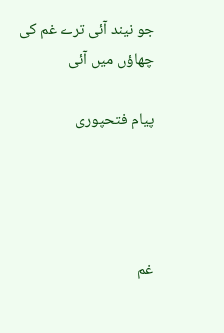جو نیند آئی ترے غم کی چھاؤں میں آئی

پیام فتحپوری




غم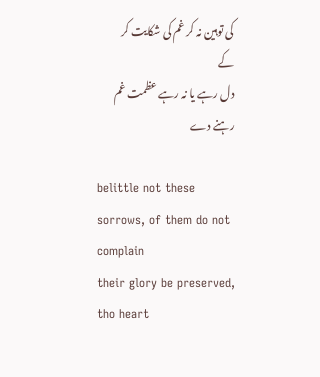کی توہین نہ کر غم کی شکایت کر کے
دل رہے یا نہ رہے عظمت غم رہنے دے

belittle not these sorrows, of them do not complain
their glory be preserved, tho heart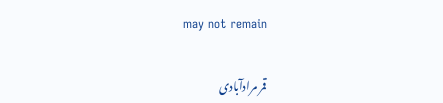may not remain

قمر مرادآبادی